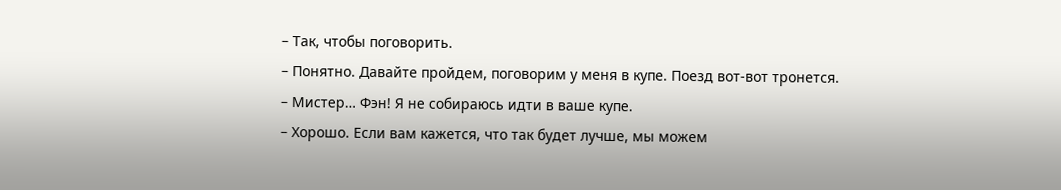– Так, чтобы поговорить.
– Понятно. Давайте пройдем, поговорим у меня в купе. Поезд вот-вот тронется.
– Мистер… Фэн! Я не собираюсь идти в ваше купе.
– Хорошо. Если вам кажется, что так будет лучше, мы можем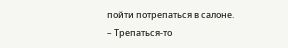пойти потрепаться в салоне.
– Трепаться-то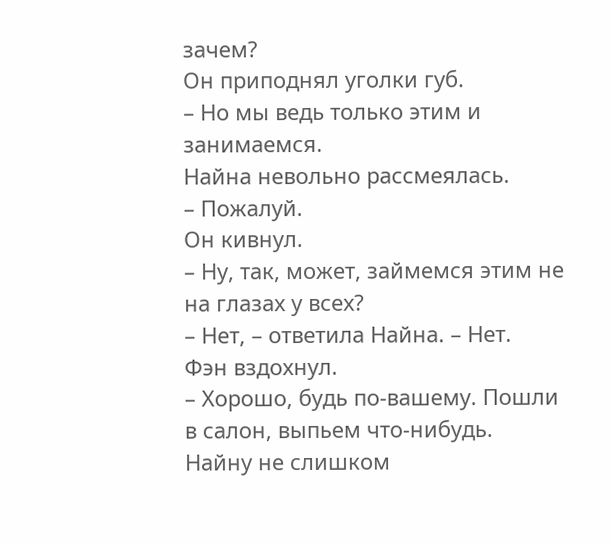зачем?
Он приподнял уголки губ.
– Но мы ведь только этим и занимаемся.
Найна невольно рассмеялась.
– Пожалуй.
Он кивнул.
– Ну, так, может, займемся этим не на глазах у всех?
– Нет, – ответила Найна. – Нет.
Фэн вздохнул.
– Хорошо, будь по-вашему. Пошли в салон, выпьем что-нибудь.
Найну не слишком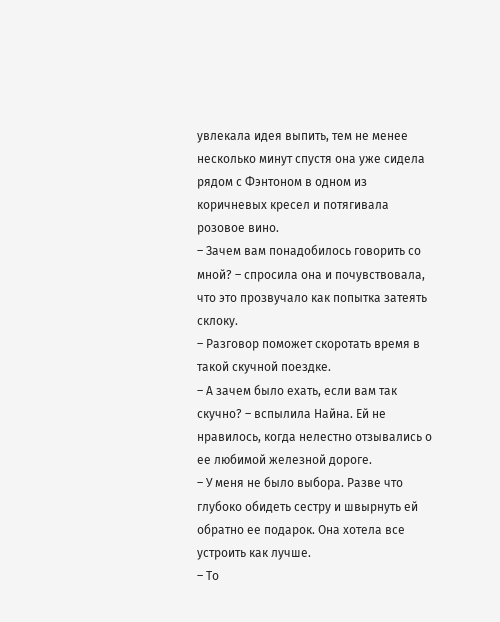увлекала идея выпить, тем не менее несколько минут спустя она уже сидела рядом с Фэнтоном в одном из коричневых кресел и потягивала розовое вино.
– Зачем вам понадобилось говорить со мной? – спросила она и почувствовала, что это прозвучало как попытка затеять склоку.
– Разговор поможет скоротать время в такой скучной поездке.
– А зачем было ехать, если вам так скучно? – вспылила Найна. Ей не нравилось, когда нелестно отзывались о ее любимой железной дороге.
– У меня не было выбора. Разве что глубоко обидеть сестру и швырнуть ей обратно ее подарок. Она хотела все устроить как лучше.
– То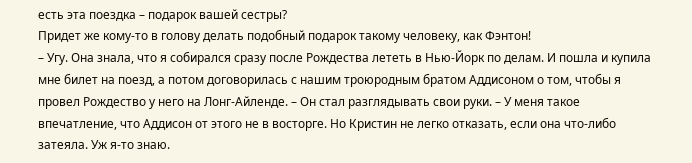есть эта поездка – подарок вашей сестры?
Придет же кому-то в голову делать подобный подарок такому человеку, как Фэнтон!
– Угу. Она знала, что я собирался сразу после Рождества лететь в Нью-Йорк по делам. И пошла и купила мне билет на поезд, а потом договорилась с нашим троюродным братом Аддисоном о том, чтобы я провел Рождество у него на Лонг-Айленде. – Он стал разглядывать свои руки. – У меня такое впечатление, что Аддисон от этого не в восторге. Но Кристин не легко отказать, если она что-либо затеяла. Уж я-то знаю.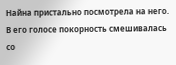Найна пристально посмотрела на него. В его голосе покорность смешивалась со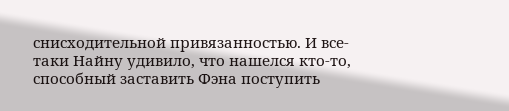снисходительной привязанностью. И все-таки Найну удивило, что нашелся кто-то, способный заставить Фэна поступить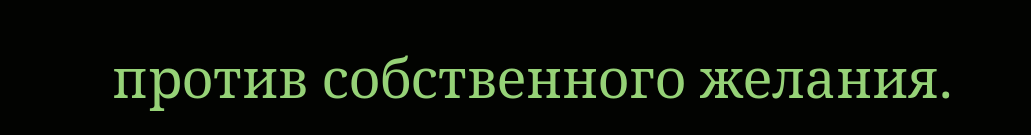против собственного желания.